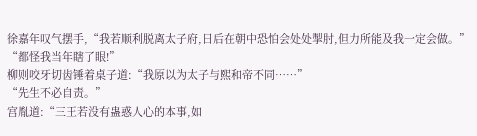徐嘉年叹气摆手,“我若顺利脱离太子府,日后在朝中恐怕会处处掣肘,但力所能及我一定会做。”
“都怪我当年瞎了眼!”
柳则咬牙切齿锤着桌子道:“我原以为太子与熙和帝不同……”
“先生不必自责。”
宫胤道:“三王若没有蛊惑人心的本事,如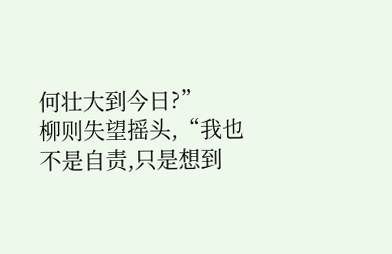何壮大到今日?”
柳则失望摇头,“我也不是自责,只是想到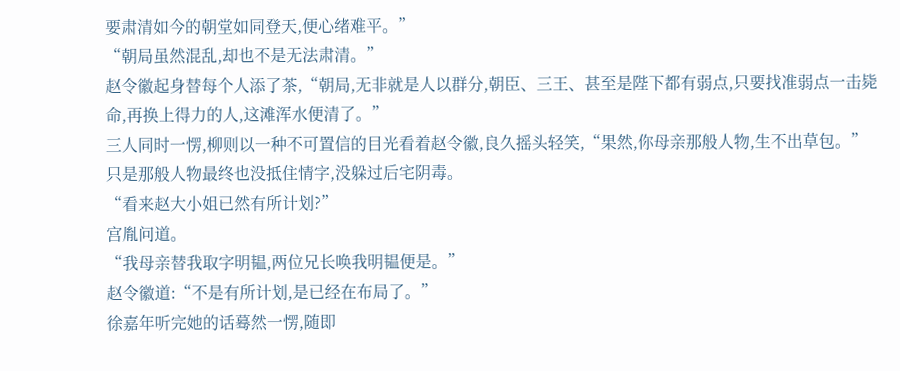要肃清如今的朝堂如同登天,便心绪难平。”
“朝局虽然混乱,却也不是无法肃清。”
赵令徽起身替每个人添了茶,“朝局,无非就是人以群分,朝臣、三王、甚至是陛下都有弱点,只要找准弱点一击毙命,再换上得力的人,这滩浑水便清了。”
三人同时一愣,柳则以一种不可置信的目光看着赵令徽,良久摇头轻笑,“果然,你母亲那般人物,生不出草包。”
只是那般人物最终也没抵住情字,没躲过后宅阴毒。
“看来赵大小姐已然有所计划?”
宫胤问道。
“我母亲替我取字明韫,两位兄长唤我明韫便是。”
赵令徽道:“不是有所计划,是已经在布局了。”
徐嘉年听完她的话蓦然一愣,随即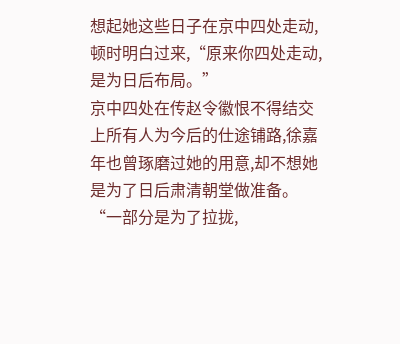想起她这些日子在京中四处走动,顿时明白过来,“原来你四处走动,是为日后布局。”
京中四处在传赵令徽恨不得结交上所有人为今后的仕途铺路,徐嘉年也曾琢磨过她的用意,却不想她是为了日后肃清朝堂做准备。
“一部分是为了拉拢,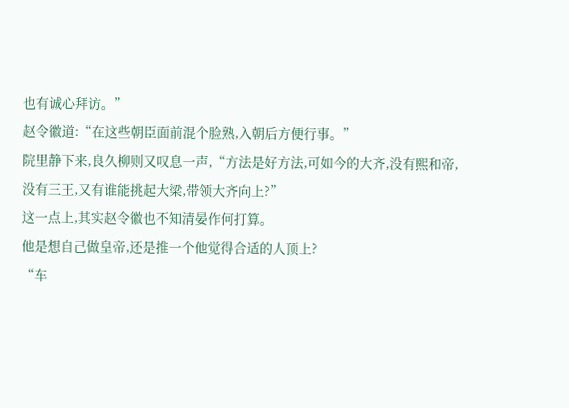也有诚心拜访。”
赵令徽道:“在这些朝臣面前混个脸熟,入朝后方便行事。”
院里静下来,良久柳则又叹息一声,“方法是好方法,可如今的大齐,没有熙和帝,没有三王,又有谁能挑起大梁,带领大齐向上?”
这一点上,其实赵令徽也不知清晏作何打算。
他是想自己做皇帝,还是推一个他觉得合适的人顶上?
“车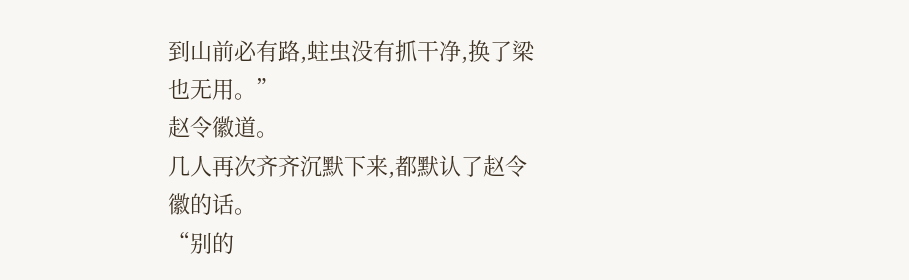到山前必有路,蛀虫没有抓干净,换了梁也无用。”
赵令徽道。
几人再次齐齐沉默下来,都默认了赵令徽的话。
“别的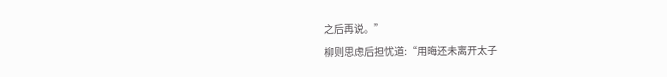之后再说。”
柳则思虑后担忧道:“用晦还未离开太子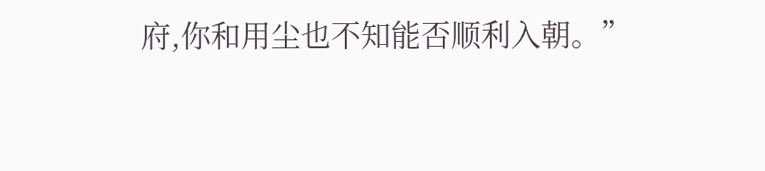府,你和用尘也不知能否顺利入朝。”